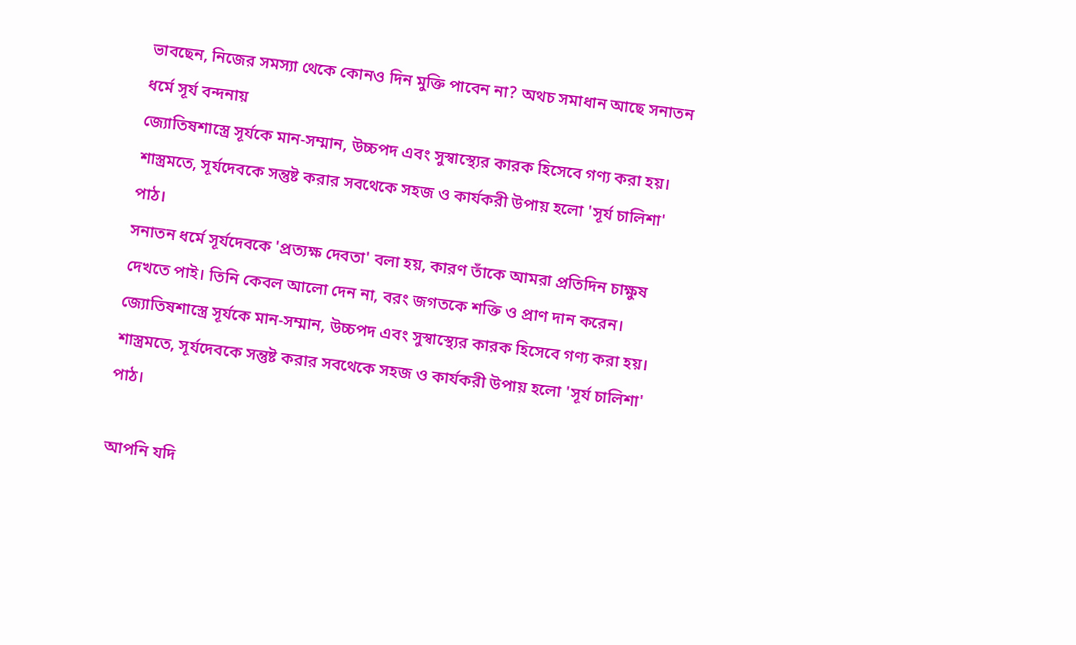ভাবছেন, নিজের সমস্যা থেকে কোনও দিন মুক্তি পাবেন না? অথচ সমাধান আছে সনাতন ধর্মে সূর্য বন্দনায়
জ্যোতিষশাস্ত্রে সূর্যকে মান-সম্মান, উচ্চপদ এবং সুস্বাস্থ্যের কারক হিসেবে গণ্য করা হয়। শাস্ত্রমতে, সূর্যদেবকে সন্তুষ্ট করার সবথেকে সহজ ও কার্যকরী উপায় হলো 'সূর্য চালিশা' পাঠ।
সনাতন ধর্মে সূর্যদেবকে 'প্রত্যক্ষ দেবতা' বলা হয়, কারণ তাঁকে আমরা প্রতিদিন চাক্ষুষ দেখতে পাই। তিনি কেবল আলো দেন না, বরং জগতকে শক্তি ও প্রাণ দান করেন। জ্যোতিষশাস্ত্রে সূর্যকে মান-সম্মান, উচ্চপদ এবং সুস্বাস্থ্যের কারক হিসেবে গণ্য করা হয়। শাস্ত্রমতে, সূর্যদেবকে সন্তুষ্ট করার সবথেকে সহজ ও কার্যকরী উপায় হলো 'সূর্য চালিশা' পাঠ।

আপনি যদি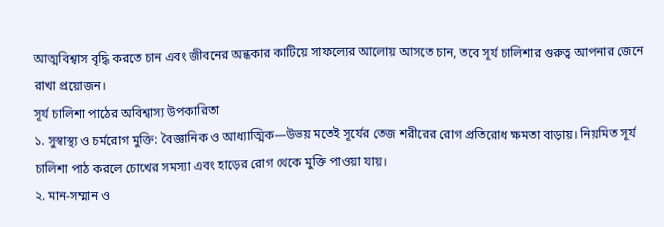আত্মবিশ্বাস বৃদ্ধি করতে চান এবং জীবনের অন্ধকার কাটিয়ে সাফল্যের আলোয় আসতে চান, তবে সূর্য চালিশার গুরুত্ব আপনার জেনে রাখা প্রয়োজন।
সূর্য চালিশা পাঠের অবিশ্বাস্য উপকারিতা
১. সুস্বাস্থ্য ও চর্মরোগ মুক্তি: বৈজ্ঞানিক ও আধ্যাত্মিক—উভয় মতেই সূর্যের তেজ শরীরের রোগ প্রতিরোধ ক্ষমতা বাড়ায়। নিয়মিত সূর্য চালিশা পাঠ করলে চোখের সমস্যা এবং হাড়ের রোগ থেকে মুক্তি পাওয়া যায়।
২. মান-সম্মান ও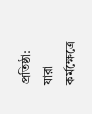প্রতিষ্ঠা: যারা কর্মক্ষেত্রে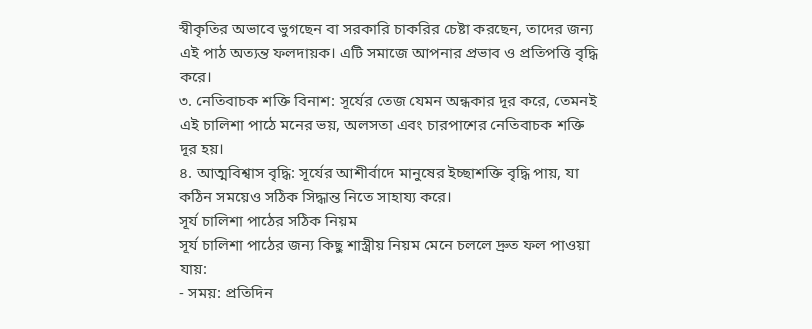স্বীকৃতির অভাবে ভুগছেন বা সরকারি চাকরির চেষ্টা করছেন, তাদের জন্য এই পাঠ অত্যন্ত ফলদায়ক। এটি সমাজে আপনার প্রভাব ও প্রতিপত্তি বৃদ্ধি করে।
৩. নেতিবাচক শক্তি বিনাশ: সূর্যের তেজ যেমন অন্ধকার দূর করে, তেমনই এই চালিশা পাঠে মনের ভয়, অলসতা এবং চারপাশের নেতিবাচক শক্তি দূর হয়।
৪. আত্মবিশ্বাস বৃদ্ধি: সূর্যের আশীর্বাদে মানুষের ইচ্ছাশক্তি বৃদ্ধি পায়, যা কঠিন সময়েও সঠিক সিদ্ধান্ত নিতে সাহায্য করে।
সূর্য চালিশা পাঠের সঠিক নিয়ম
সূর্য চালিশা পাঠের জন্য কিছু শাস্ত্রীয় নিয়ম মেনে চললে দ্রুত ফল পাওয়া যায়:
- সময়: প্রতিদিন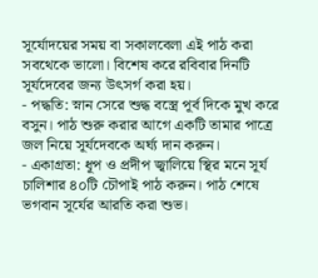সূর্যোদয়ের সময় বা সকালবেলা এই পাঠ করা সবথেকে ভালো। বিশেষ করে রবিবার দিনটি সূর্যদেবের জন্য উৎসর্গ করা হয়।
- পদ্ধতি: স্নান সেরে শুদ্ধ বস্ত্রে পূর্ব দিকে মুখ করে বসুন। পাঠ শুরু করার আগে একটি তামার পাত্রে জল নিয়ে সূর্যদেবকে অর্ঘ্য দান করুন।
- একাগ্রতা: ধূপ ও প্রদীপ জ্বালিয়ে স্থির মনে সূর্য চালিশার ৪০টি চৌপাই পাঠ করুন। পাঠ শেষে ভগবান সূর্যের আরতি করা শুভ।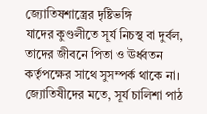জ্যোতিষশাস্ত্রের দৃষ্টিভঙ্গি
যাদের কুণ্ডলীতে সূর্য নিচস্থ বা দুর্বল, তাদের জীবনে পিতা ও ঊর্ধ্বতন কর্তৃপক্ষের সাথে সুসম্পর্ক থাকে না। জ্যোতিষীদের মতে, সূর্য চালিশা পাঠ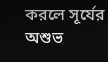করলে সূর্যের অশুভ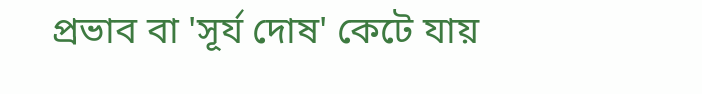প্রভাব বা 'সূর্য দোষ' কেটে যায়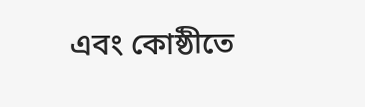এবং কোষ্ঠীতে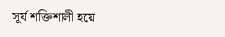সূর্য শক্তিশালী হয়ে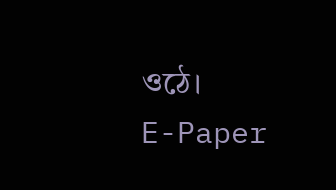ওঠে।
E-Paper